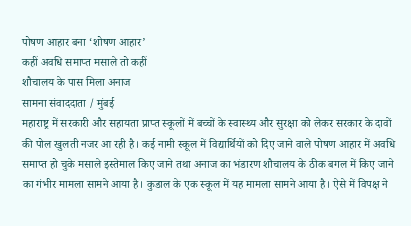पोषण आहार बना ‘शोषण आहार’
कहीं अवधि समाप्त मसाले तो कहीं
शौचालय के पास मिला अनाज
सामना संवाददाता / मुंबई
महाराष्ट्र में सरकारी और सहायता प्राप्त स्कूलों में बच्चों के स्वास्थ्य और सुरक्षा को लेकर सरकार के दावों की पोल खुलती नजर आ रही है। कई नामी स्कूल में विद्यार्थियों को दिए जाने वाले पोषण आहार में अवधि समाप्त हो चुके मसाले इस्तेमाल किए जाने तथा अनाज का भंडारण शौचालय के ठीक बगल में किए जाने का गंभीर मामला सामने आया है। कुडाल के एक स्कूल में यह मामला सामने आया है। ऐसे में विपक्ष ने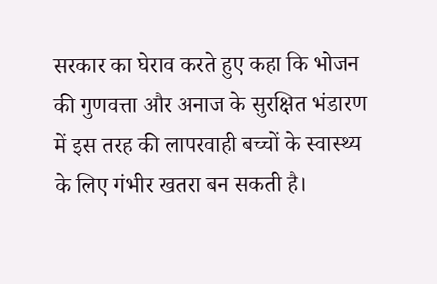सरकार का घेराव करते हुए कहा कि भोजन की गुणवत्ता और अनाज के सुरक्षित भंडारण में इस तरह की लापरवाही बच्चों के स्वास्थ्य के लिए गंभीर खतरा बन सकती है।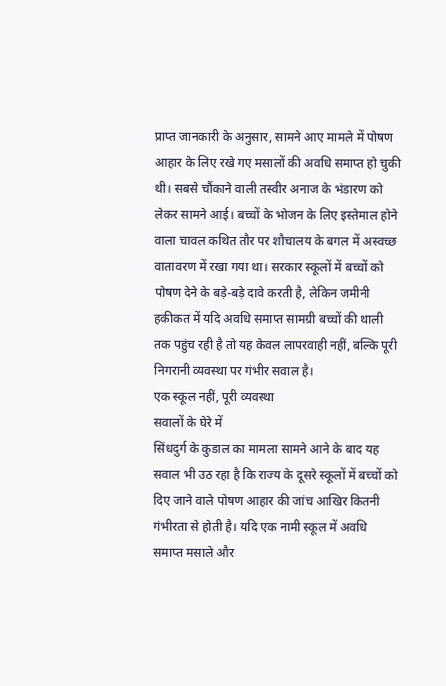प्राप्त जानकारी के अनुसार, सामने आए मामले में पोषण आहार के लिए रखे गए मसालों की अवधि समाप्त हो चुकी थी। सबसे चौंकाने वाली तस्वीर अनाज के भंडारण को लेकर सामने आई। बच्चों के भोजन के लिए इस्तेमाल होने वाला चावल कथित तौर पर शौचालय के बगल में अस्वच्छ वातावरण में रखा गया था। सरकार स्कूलों में बच्चों को पोषण देने के बड़े-बड़े दावे करती है, लेकिन जमीनी हकीकत में यदि अवधि समाप्त सामग्री बच्चों की थाली तक पहुंच रही है तो यह केवल लापरवाही नहीं, बल्कि पूरी निगरानी व्यवस्था पर गंभीर सवाल है।
एक स्कूल नहीं, पूरी व्यवस्था
सवालों के घेरे में
सिंधदुर्ग के कुडाल का मामला सामने आने के बाद यह सवाल भी उठ रहा है कि राज्य के दूसरे स्कूलों में बच्चों को दिए जाने वाले पोषण आहार की जांच आखिर कितनी गंभीरता से होती है। यदि एक नामी स्कूल में अवधि समाप्त मसाले और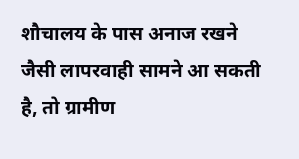शौचालय के पास अनाज रखने जैसी लापरवाही सामने आ सकती है, तो ग्रामीण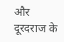और दूरदराज के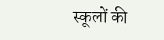स्कूलों की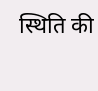स्थिति की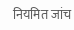नियमित जांच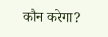कौन करेगा?